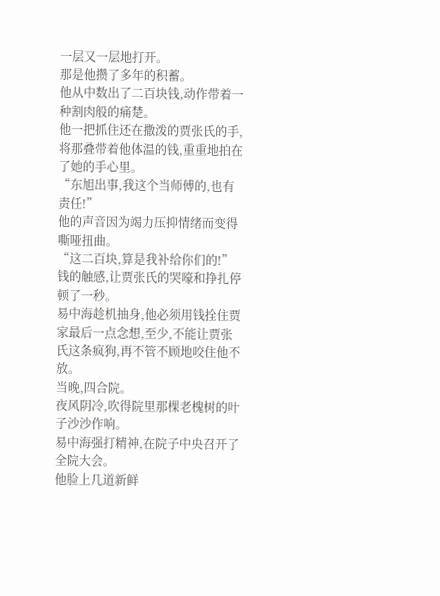一层又一层地打开。
那是他攒了多年的积蓄。
他从中数出了二百块钱,动作带着一种割肉般的痛楚。
他一把抓住还在撒泼的贾张氏的手,将那叠带着他体温的钱,重重地拍在了她的手心里。
“东旭出事,我这个当师傅的,也有责任!”
他的声音因为竭力压抑情绪而变得嘶哑扭曲。
“这二百块,算是我补给你们的!”
钱的触感,让贾张氏的哭嚎和挣扎停顿了一秒。
易中海趁机抽身,他必须用钱拴住贾家最后一点念想,至少,不能让贾张氏这条疯狗,再不管不顾地咬住他不放。
当晚,四合院。
夜风阴冷,吹得院里那棵老槐树的叶子沙沙作响。
易中海强打精神,在院子中央召开了全院大会。
他脸上几道新鲜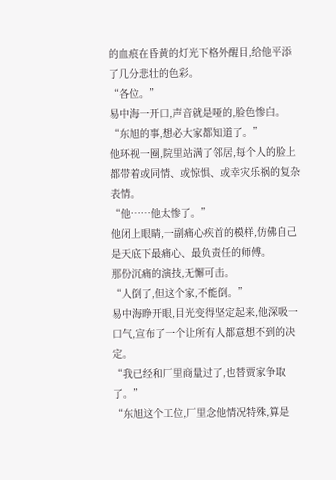的血痕在昏黄的灯光下格外醒目,给他平添了几分悲壮的色彩。
“各位。”
易中海一开口,声音就是哑的,脸色惨白。
“东旭的事,想必大家都知道了。”
他环视一圈,院里站满了邻居,每个人的脸上都带着或同情、或惊惧、或幸灾乐祸的复杂表情。
“他……他太惨了。”
他闭上眼睛,一副痛心疾首的模样,仿佛自己是天底下最痛心、最负责任的师傅。
那份沉痛的演技,无懈可击。
“人倒了,但这个家,不能倒。”
易中海睁开眼,目光变得坚定起来,他深吸一口气,宣布了一个让所有人都意想不到的决定。
“我已经和厂里商量过了,也替贾家争取了。”
“东旭这个工位,厂里念他情况特殊,算是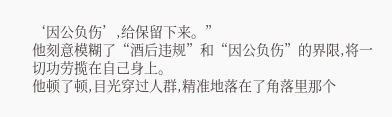‘因公负伤’,给保留下来。”
他刻意模糊了“酒后违规”和“因公负伤”的界限,将一切功劳揽在自己身上。
他顿了顿,目光穿过人群,精准地落在了角落里那个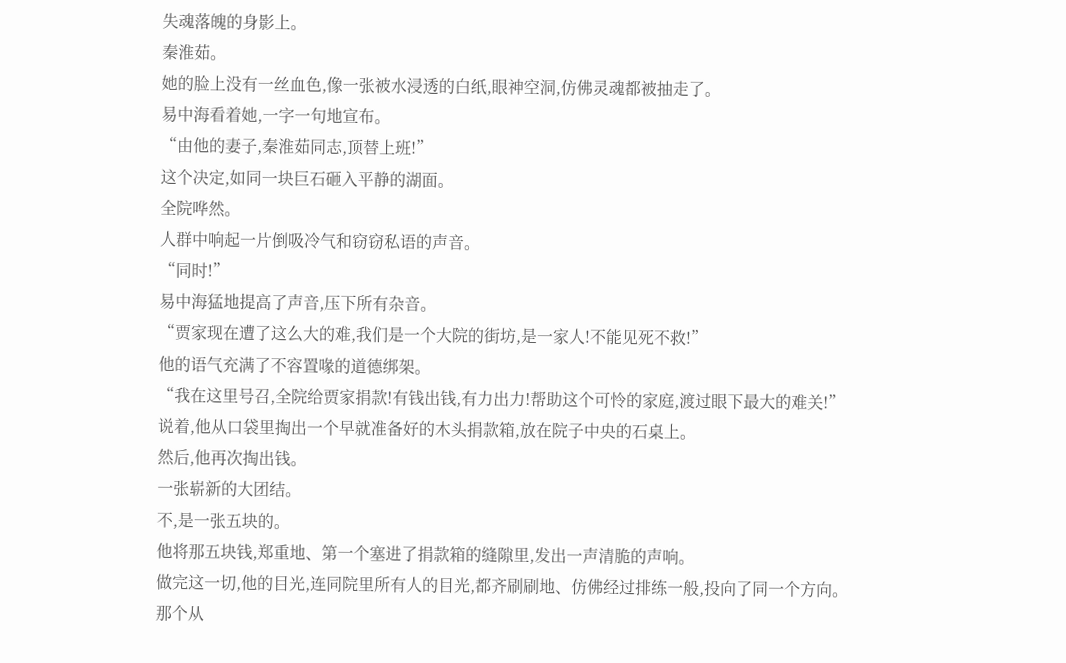失魂落魄的身影上。
秦淮茹。
她的脸上没有一丝血色,像一张被水浸透的白纸,眼神空洞,仿佛灵魂都被抽走了。
易中海看着她,一字一句地宣布。
“由他的妻子,秦淮茹同志,顶替上班!”
这个决定,如同一块巨石砸入平静的湖面。
全院哗然。
人群中响起一片倒吸冷气和窃窃私语的声音。
“同时!”
易中海猛地提高了声音,压下所有杂音。
“贾家现在遭了这么大的难,我们是一个大院的街坊,是一家人!不能见死不救!”
他的语气充满了不容置喙的道德绑架。
“我在这里号召,全院给贾家捐款!有钱出钱,有力出力!帮助这个可怜的家庭,渡过眼下最大的难关!”
说着,他从口袋里掏出一个早就准备好的木头捐款箱,放在院子中央的石桌上。
然后,他再次掏出钱。
一张崭新的大团结。
不,是一张五块的。
他将那五块钱,郑重地、第一个塞进了捐款箱的缝隙里,发出一声清脆的声响。
做完这一切,他的目光,连同院里所有人的目光,都齐刷刷地、仿佛经过排练一般,投向了同一个方向。
那个从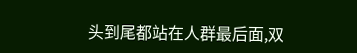头到尾都站在人群最后面,双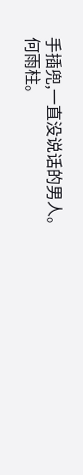手插兜,一直没说话的男人。
何雨柱。